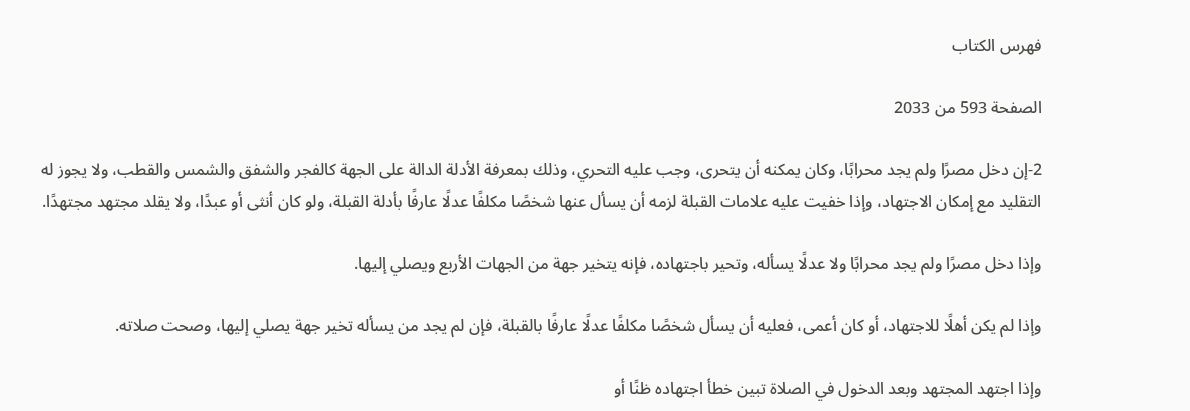فهرس الكتاب

الصفحة 593 من 2033

2-إن دخل مصرًا ولم يجد محرابًا، وكان يمكنه أن يتحرى، وجب عليه التحري، وذلك بمعرفة الأدلة الدالة على الجهة كالفجر والشفق والشمس والقطب، ولا يجوز له التقليد مع إمكان الاجتهاد، وإذا خفيت عليه علامات القبلة لزمه أن يسأل عنها شخصًا مكلفًا عدلًا عارفًا بأدلة القبلة، ولو كان أنثى أو عبدًا، ولا يقلد مجتهد مجتهدًا.

وإذا دخل مصرًا ولم يجد محرابًا ولا عدلًا يسأله، وتحير باجتهاده، فإنه يتخير جهة من الجهات الأربع ويصلي إليها.

وإذا لم يكن أهلًا للاجتهاد، أو كان أعمى، فعليه أن يسأل شخصًا مكلفًا عدلًا عارفًا بالقبلة، فإن لم يجد من يسأله تخير جهة يصلي إليها، وصحت صلاته.

وإذا اجتهد المجتهد وبعد الدخول في الصلاة تبين خطأ اجتهاده ظنًا أو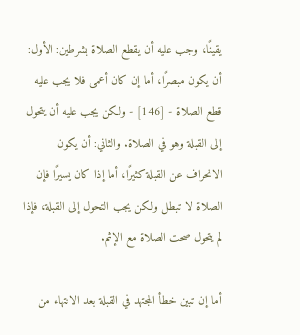يقينًا، وجب عليه أن يقطع الصلاة بشرطين: الأول: أن يكون مبصرًا، أما إن كان أعمى فلا يجب عليه قطع الصلاة - [146] - ولكن يجب عليه أن يتحول إلى القبلة وهو في الصلاة. والثاني: أن يكون الانحراف عن القبلة كثيرًا، أما إذا كان يسيرًا فإن الصلاة لا تبطل ولكن يجب التحول إلى القبلة، فإذا لم يتحول صحت الصلاة مع الإثم.

أما إن تبين خطأ المجتهد في القبلة بعد الانتهاء من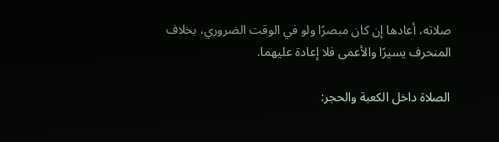صلاته، أعادها إن كان مبصرًا ولو في الوقت الضروري، بخلاف المنحرف يسيرًا والأعمى فلا إعادة عليهما.

الصلاة داخل الكعبة والحجر: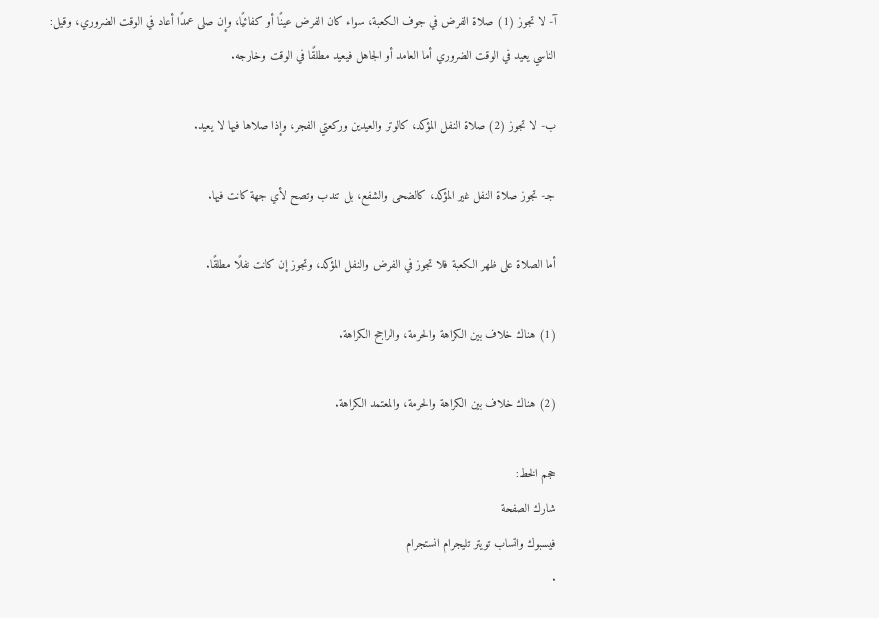آ- لا تجوز (1) صلاة الفرض في جوف الكعبة، سواء كان الفرض عينًا أو كفائيًا، وإن صلى عمدًا أعاد في الوقت الضروري، وقيل: الناسي يعيد في الوقت الضروري أما العامد أو الجاهل فيعيد مطلقًا في الوقت وخارجه.

ب- لا تجوز (2) صلاة النفل المؤكد، كالوتر والعيدين وركعتي الفجر، وإذا صلاها فيها لا يعيد.

جـ- تجوز صلاة النفل غير المؤكد، كالضحى والشفع، بل تندب وتصح لأي جهة كانت فيها.

أما الصلاة على ظهر الكعبة فلا تجوز في الفرض والنفل المؤكد، وتجوز إن كانت نفلًا مطلقًا.

(1) هناك خلاف بين الكراهة والحرمة، والراجح الكراهة.

(2) هناك خلاف بين الكراهة والحرمة، والمعتمد الكراهة.

حجم الخط:
شارك الصفحة
فيسبوك واتساب تويتر تليجرام انستجرام
.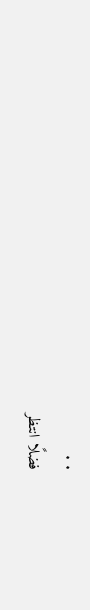. .
فضلًا انتظر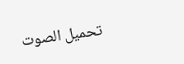تحميل الصوت